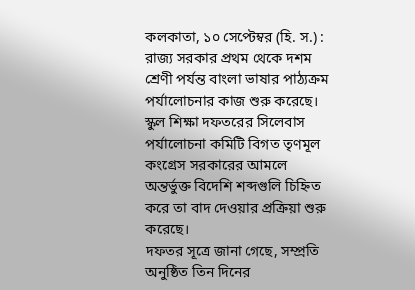কলকাতা, ১০ সেপ্টেম্বর (হি. স.) : রাজ্য সরকার প্রথম থেকে দশম শ্রেণী পর্যন্ত বাংলা ভাষার পাঠ্যক্রম পর্যালোচনার কাজ শুরু করেছে। স্কুল শিক্ষা দফতরের সিলেবাস পর্যালোচনা কমিটি বিগত তৃণমূল কংগ্রেস সরকারের আমলে অন্তর্ভুক্ত বিদেশি শব্দগুলি চিহ্নিত করে তা বাদ দেওয়ার প্রক্রিয়া শুরু করেছে।
দফতর সূত্রে জানা গেছে, সম্প্রতি অনুষ্ঠিত তিন দিনের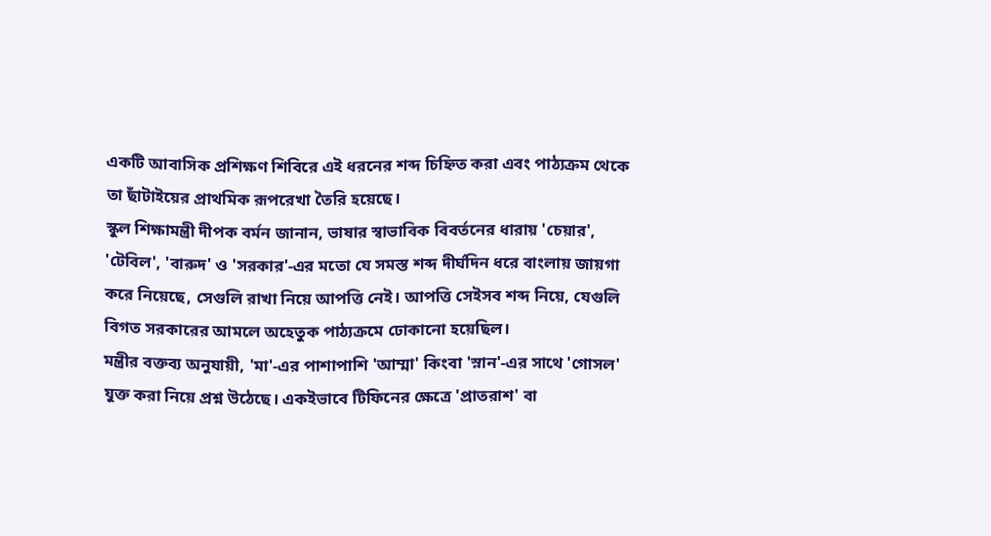একটি আবাসিক প্রশিক্ষণ শিবিরে এই ধরনের শব্দ চিহ্নিত করা এবং পাঠ্যক্রম থেকে তা ছাঁটাইয়ের প্রাথমিক রূপরেখা তৈরি হয়েছে।
স্কুল শিক্ষামন্ত্রী দীপক বর্মন জানান, ভাষার স্বাভাবিক বিবর্তনের ধারায় 'চেয়ার', 'টেবিল', 'বারুদ' ও 'সরকার'-এর মতো যে সমস্ত শব্দ দীর্ঘদিন ধরে বাংলায় জায়গা করে নিয়েছে, সেগুলি রাখা নিয়ে আপত্তি নেই। আপত্তি সেইসব শব্দ নিয়ে, যেগুলি বিগত সরকারের আমলে অহেতুক পাঠ্যক্রমে ঢোকানো হয়েছিল।
মন্ত্রীর বক্তব্য অনুযায়ী, 'মা'-এর পাশাপাশি 'আম্মা' কিংবা 'স্নান'-এর সাথে 'গোসল' যুক্ত করা নিয়ে প্রশ্ন উঠেছে। একইভাবে টিফিনের ক্ষেত্রে 'প্রাতরাশ' বা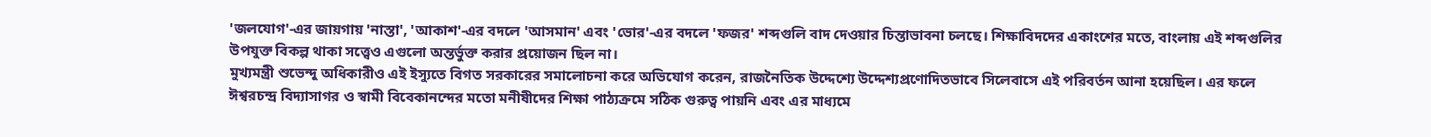'জলযোগ'-এর জায়গায় 'নাস্তা', 'আকাশ'-এর বদলে 'আসমান' এবং 'ভোর'-এর বদলে 'ফজর' শব্দগুলি বাদ দেওয়ার চিন্তাভাবনা চলছে। শিক্ষাবিদদের একাংশের মতে, বাংলায় এই শব্দগুলির উপযুক্ত বিকল্প থাকা সত্ত্বেও এগুলো অন্তর্ভুক্ত করার প্রয়োজন ছিল না।
মুখ্যমন্ত্রী শুভেন্দু অধিকারীও এই ইস্যুতে বিগত সরকারের সমালোচনা করে অভিযোগ করেন, রাজনৈতিক উদ্দেশ্যে উদ্দেশ্যপ্রণোদিতভাবে সিলেবাসে এই পরিবর্তন আনা হয়েছিল। এর ফলে ঈশ্বরচন্দ্র বিদ্যাসাগর ও স্বামী বিবেকানন্দের মতো মনীষীদের শিক্ষা পাঠ্যক্রমে সঠিক গুরুত্ব পায়নি এবং এর মাধ্যমে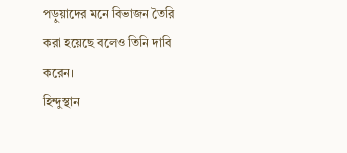পড়ুয়াদের মনে বিভাজন তৈরি করা হয়েছে বলেও তিনি দাবি করেন।
হিন্দুস্থান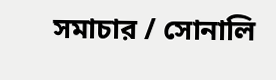সমাচার / সোনালি